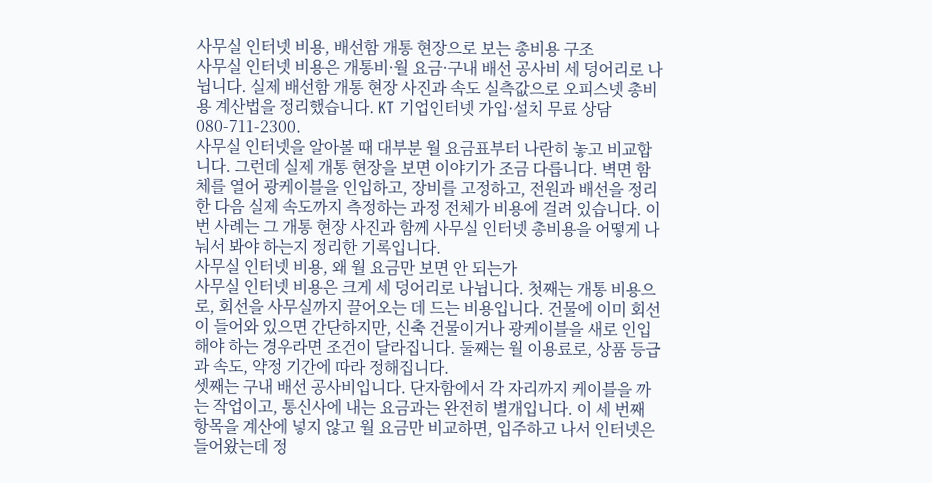사무실 인터넷 비용, 배선함 개통 현장으로 보는 총비용 구조
사무실 인터넷 비용은 개통비·월 요금·구내 배선 공사비 세 덩어리로 나뉩니다. 실제 배선함 개통 현장 사진과 속도 실측값으로 오피스넷 총비용 계산법을 정리했습니다. KT 기업인터넷 가입·설치 무료 상담 080-711-2300.
사무실 인터넷을 알아볼 때 대부분 월 요금표부터 나란히 놓고 비교합니다. 그런데 실제 개통 현장을 보면 이야기가 조금 다릅니다. 벽면 함체를 열어 광케이블을 인입하고, 장비를 고정하고, 전원과 배선을 정리한 다음 실제 속도까지 측정하는 과정 전체가 비용에 걸려 있습니다. 이번 사례는 그 개통 현장 사진과 함께 사무실 인터넷 총비용을 어떻게 나눠서 봐야 하는지 정리한 기록입니다.
사무실 인터넷 비용, 왜 월 요금만 보면 안 되는가
사무실 인터넷 비용은 크게 세 덩어리로 나뉩니다. 첫째는 개통 비용으로, 회선을 사무실까지 끌어오는 데 드는 비용입니다. 건물에 이미 회선이 들어와 있으면 간단하지만, 신축 건물이거나 광케이블을 새로 인입해야 하는 경우라면 조건이 달라집니다. 둘째는 월 이용료로, 상품 등급과 속도, 약정 기간에 따라 정해집니다.
셋째는 구내 배선 공사비입니다. 단자함에서 각 자리까지 케이블을 까는 작업이고, 통신사에 내는 요금과는 완전히 별개입니다. 이 세 번째 항목을 계산에 넣지 않고 월 요금만 비교하면, 입주하고 나서 인터넷은 들어왔는데 정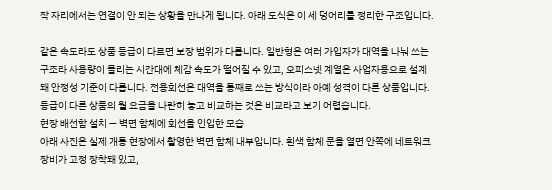작 자리에서는 연결이 안 되는 상황을 만나게 됩니다. 아래 도식은 이 세 덩어리를 정리한 구조입니다.

같은 속도라도 상품 등급이 다르면 보장 범위가 다릅니다. 일반형은 여러 가입자가 대역을 나눠 쓰는 구조라 사용량이 몰리는 시간대에 체감 속도가 떨어질 수 있고, 오피스넷 계열은 사업자용으로 설계돼 안정성 기준이 다릅니다. 전용회선은 대역을 통째로 쓰는 방식이라 아예 성격이 다른 상품입니다. 등급이 다른 상품의 월 요금을 나란히 놓고 비교하는 것은 비교라고 보기 어렵습니다.
현장 배선함 설치 — 벽면 함체에 회선을 인입한 모습
아래 사진은 실제 개통 현장에서 촬영한 벽면 함체 내부입니다. 흰색 함체 문을 열면 안쪽에 네트워크 장비가 고정 장착돼 있고,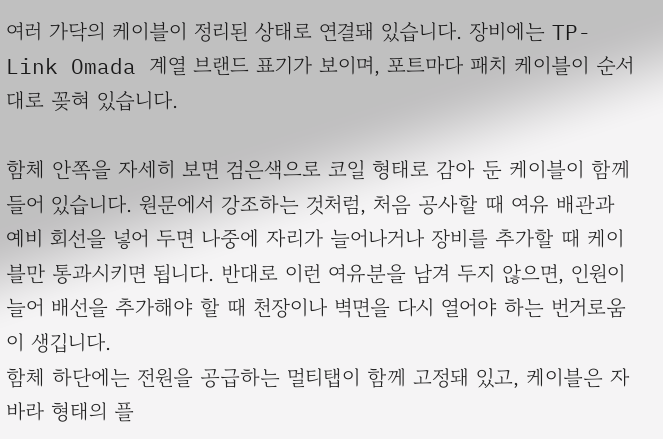여러 가닥의 케이블이 정리된 상태로 연결돼 있습니다. 장비에는 TP-Link Omada 계열 브랜드 표기가 보이며, 포트마다 패치 케이블이 순서대로 꽂혀 있습니다.

함체 안쪽을 자세히 보면 검은색으로 코일 형태로 감아 둔 케이블이 함께 들어 있습니다. 원문에서 강조하는 것처럼, 처음 공사할 때 여유 배관과 예비 회선을 넣어 두면 나중에 자리가 늘어나거나 장비를 추가할 때 케이블만 통과시키면 됩니다. 반대로 이런 여유분을 남겨 두지 않으면, 인원이 늘어 배선을 추가해야 할 때 천장이나 벽면을 다시 열어야 하는 번거로움이 생깁니다.
함체 하단에는 전원을 공급하는 멀티탭이 함께 고정돼 있고, 케이블은 자바라 형태의 플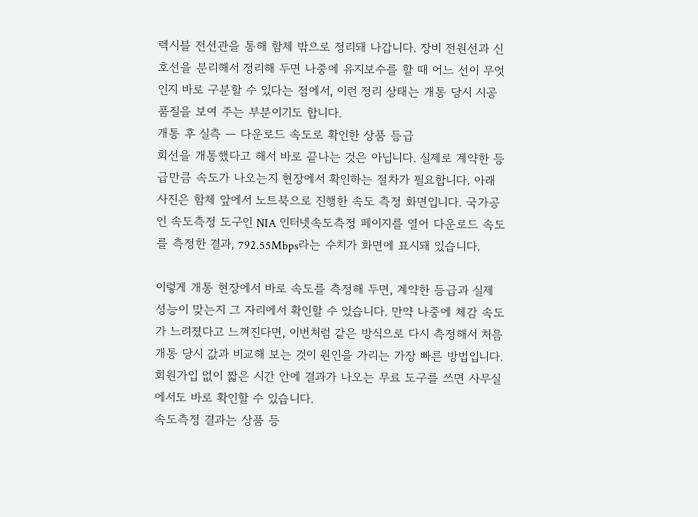렉시블 전선관을 통해 함체 밖으로 정리돼 나갑니다. 장비 전원선과 신호선을 분리해서 정리해 두면 나중에 유지보수를 할 때 어느 선이 무엇인지 바로 구분할 수 있다는 점에서, 이런 정리 상태는 개통 당시 시공 품질을 보여 주는 부분이기도 합니다.
개통 후 실측 — 다운로드 속도로 확인한 상품 등급
회선을 개통했다고 해서 바로 끝나는 것은 아닙니다. 실제로 계약한 등급만큼 속도가 나오는지 현장에서 확인하는 절차가 필요합니다. 아래 사진은 함체 앞에서 노트북으로 진행한 속도 측정 화면입니다. 국가공인 속도측정 도구인 NIA 인터넷속도측정 페이지를 열어 다운로드 속도를 측정한 결과, 792.55Mbps라는 수치가 화면에 표시돼 있습니다.

이렇게 개통 현장에서 바로 속도를 측정해 두면, 계약한 등급과 실제 성능이 맞는지 그 자리에서 확인할 수 있습니다. 만약 나중에 체감 속도가 느려졌다고 느껴진다면, 이번처럼 같은 방식으로 다시 측정해서 처음 개통 당시 값과 비교해 보는 것이 원인을 가리는 가장 빠른 방법입니다. 회원가입 없이 짧은 시간 안에 결과가 나오는 무료 도구를 쓰면 사무실에서도 바로 확인할 수 있습니다.
속도측정 결과는 상품 등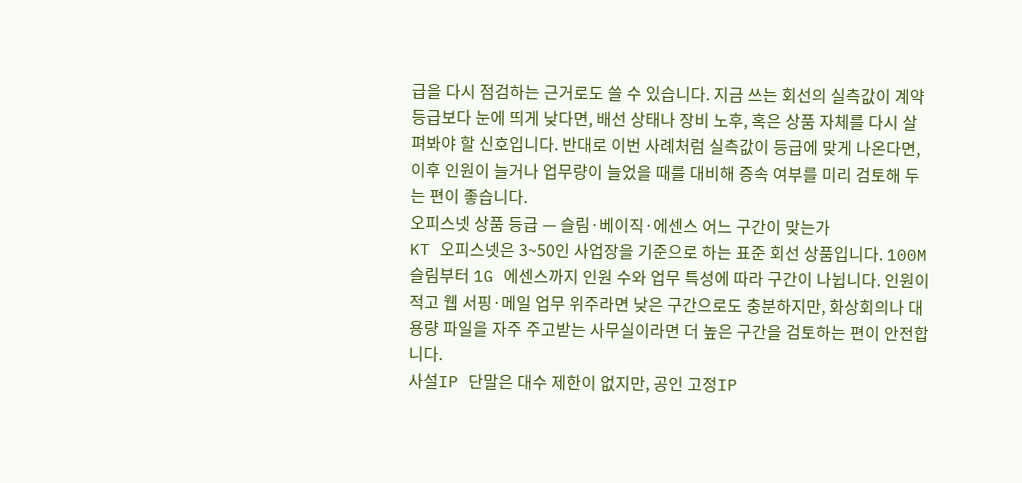급을 다시 점검하는 근거로도 쓸 수 있습니다. 지금 쓰는 회선의 실측값이 계약 등급보다 눈에 띄게 낮다면, 배선 상태나 장비 노후, 혹은 상품 자체를 다시 살펴봐야 할 신호입니다. 반대로 이번 사례처럼 실측값이 등급에 맞게 나온다면, 이후 인원이 늘거나 업무량이 늘었을 때를 대비해 증속 여부를 미리 검토해 두는 편이 좋습니다.
오피스넷 상품 등급 — 슬림·베이직·에센스 어느 구간이 맞는가
KT 오피스넷은 3~50인 사업장을 기준으로 하는 표준 회선 상품입니다. 100M 슬림부터 1G 에센스까지 인원 수와 업무 특성에 따라 구간이 나뉩니다. 인원이 적고 웹 서핑·메일 업무 위주라면 낮은 구간으로도 충분하지만, 화상회의나 대용량 파일을 자주 주고받는 사무실이라면 더 높은 구간을 검토하는 편이 안전합니다.
사설IP 단말은 대수 제한이 없지만, 공인 고정IP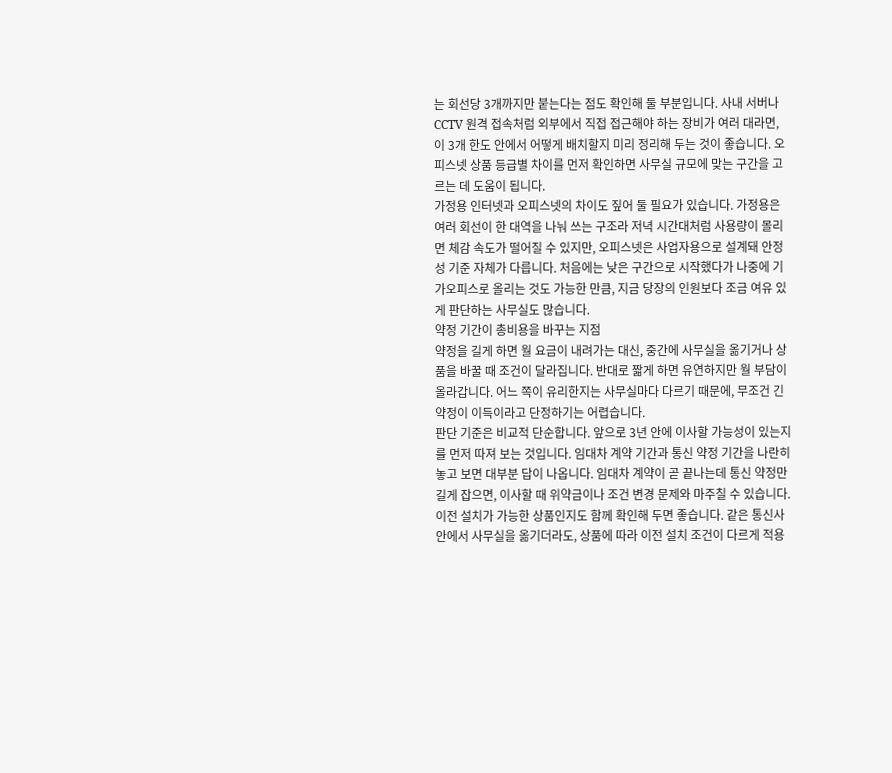는 회선당 3개까지만 붙는다는 점도 확인해 둘 부분입니다. 사내 서버나 CCTV 원격 접속처럼 외부에서 직접 접근해야 하는 장비가 여러 대라면, 이 3개 한도 안에서 어떻게 배치할지 미리 정리해 두는 것이 좋습니다. 오피스넷 상품 등급별 차이를 먼저 확인하면 사무실 규모에 맞는 구간을 고르는 데 도움이 됩니다.
가정용 인터넷과 오피스넷의 차이도 짚어 둘 필요가 있습니다. 가정용은 여러 회선이 한 대역을 나눠 쓰는 구조라 저녁 시간대처럼 사용량이 몰리면 체감 속도가 떨어질 수 있지만, 오피스넷은 사업자용으로 설계돼 안정성 기준 자체가 다릅니다. 처음에는 낮은 구간으로 시작했다가 나중에 기가오피스로 올리는 것도 가능한 만큼, 지금 당장의 인원보다 조금 여유 있게 판단하는 사무실도 많습니다.
약정 기간이 총비용을 바꾸는 지점
약정을 길게 하면 월 요금이 내려가는 대신, 중간에 사무실을 옮기거나 상품을 바꿀 때 조건이 달라집니다. 반대로 짧게 하면 유연하지만 월 부담이 올라갑니다. 어느 쪽이 유리한지는 사무실마다 다르기 때문에, 무조건 긴 약정이 이득이라고 단정하기는 어렵습니다.
판단 기준은 비교적 단순합니다. 앞으로 3년 안에 이사할 가능성이 있는지를 먼저 따져 보는 것입니다. 임대차 계약 기간과 통신 약정 기간을 나란히 놓고 보면 대부분 답이 나옵니다. 임대차 계약이 곧 끝나는데 통신 약정만 길게 잡으면, 이사할 때 위약금이나 조건 변경 문제와 마주칠 수 있습니다.
이전 설치가 가능한 상품인지도 함께 확인해 두면 좋습니다. 같은 통신사 안에서 사무실을 옮기더라도, 상품에 따라 이전 설치 조건이 다르게 적용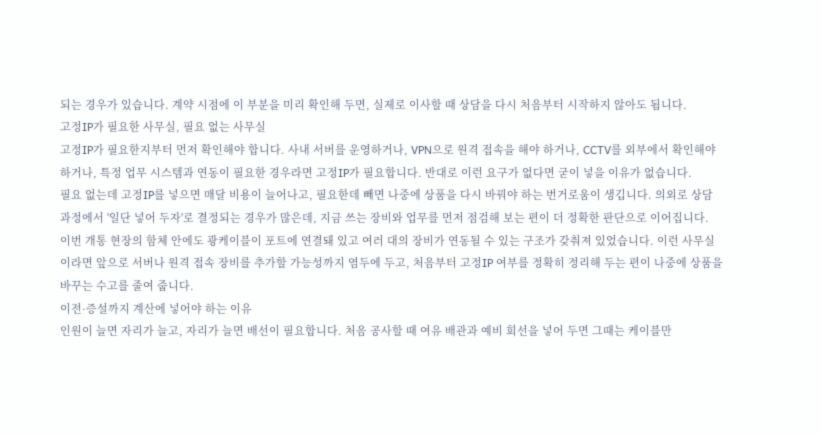되는 경우가 있습니다. 계약 시점에 이 부분을 미리 확인해 두면, 실제로 이사할 때 상담을 다시 처음부터 시작하지 않아도 됩니다.
고정IP가 필요한 사무실, 필요 없는 사무실
고정IP가 필요한지부터 먼저 확인해야 합니다. 사내 서버를 운영하거나, VPN으로 원격 접속을 해야 하거나, CCTV를 외부에서 확인해야 하거나, 특정 업무 시스템과 연동이 필요한 경우라면 고정IP가 필요합니다. 반대로 이런 요구가 없다면 굳이 넣을 이유가 없습니다.
필요 없는데 고정IP를 넣으면 매달 비용이 늘어나고, 필요한데 빼면 나중에 상품을 다시 바꿔야 하는 번거로움이 생깁니다. 의외로 상담 과정에서 '일단 넣어 두자'로 결정되는 경우가 많은데, 지금 쓰는 장비와 업무를 먼저 점검해 보는 편이 더 정확한 판단으로 이어집니다.
이번 개통 현장의 함체 안에도 광케이블이 포트에 연결돼 있고 여러 대의 장비가 연동될 수 있는 구조가 갖춰져 있었습니다. 이런 사무실이라면 앞으로 서버나 원격 접속 장비를 추가할 가능성까지 염두에 두고, 처음부터 고정IP 여부를 정확히 정리해 두는 편이 나중에 상품을 바꾸는 수고를 줄여 줍니다.
이전·증설까지 계산에 넣어야 하는 이유
인원이 늘면 자리가 늘고, 자리가 늘면 배선이 필요합니다. 처음 공사할 때 여유 배관과 예비 회선을 넣어 두면 그때는 케이블만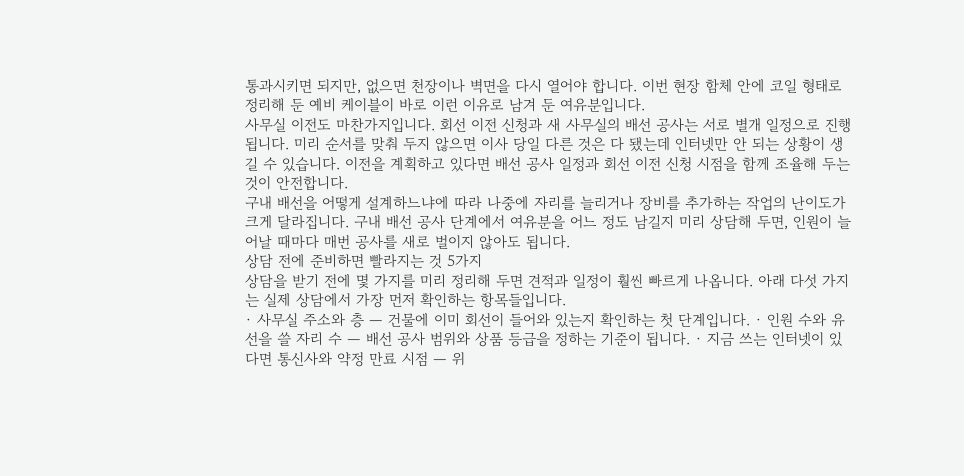통과시키면 되지만, 없으면 천장이나 벽면을 다시 열어야 합니다. 이번 현장 함체 안에 코일 형태로 정리해 둔 예비 케이블이 바로 이런 이유로 남겨 둔 여유분입니다.
사무실 이전도 마찬가지입니다. 회선 이전 신청과 새 사무실의 배선 공사는 서로 별개 일정으로 진행됩니다. 미리 순서를 맞춰 두지 않으면 이사 당일 다른 것은 다 됐는데 인터넷만 안 되는 상황이 생길 수 있습니다. 이전을 계획하고 있다면 배선 공사 일정과 회선 이전 신청 시점을 함께 조율해 두는 것이 안전합니다.
구내 배선을 어떻게 설계하느냐에 따라 나중에 자리를 늘리거나 장비를 추가하는 작업의 난이도가 크게 달라집니다. 구내 배선 공사 단계에서 여유분을 어느 정도 남길지 미리 상담해 두면, 인원이 늘어날 때마다 매번 공사를 새로 벌이지 않아도 됩니다.
상담 전에 준비하면 빨라지는 것 5가지
상담을 받기 전에 몇 가지를 미리 정리해 두면 견적과 일정이 훨씬 빠르게 나옵니다. 아래 다섯 가지는 실제 상담에서 가장 먼저 확인하는 항목들입니다.
· 사무실 주소와 층 — 건물에 이미 회선이 들어와 있는지 확인하는 첫 단계입니다. · 인원 수와 유선을 쓸 자리 수 — 배선 공사 범위와 상품 등급을 정하는 기준이 됩니다. · 지금 쓰는 인터넷이 있다면 통신사와 약정 만료 시점 — 위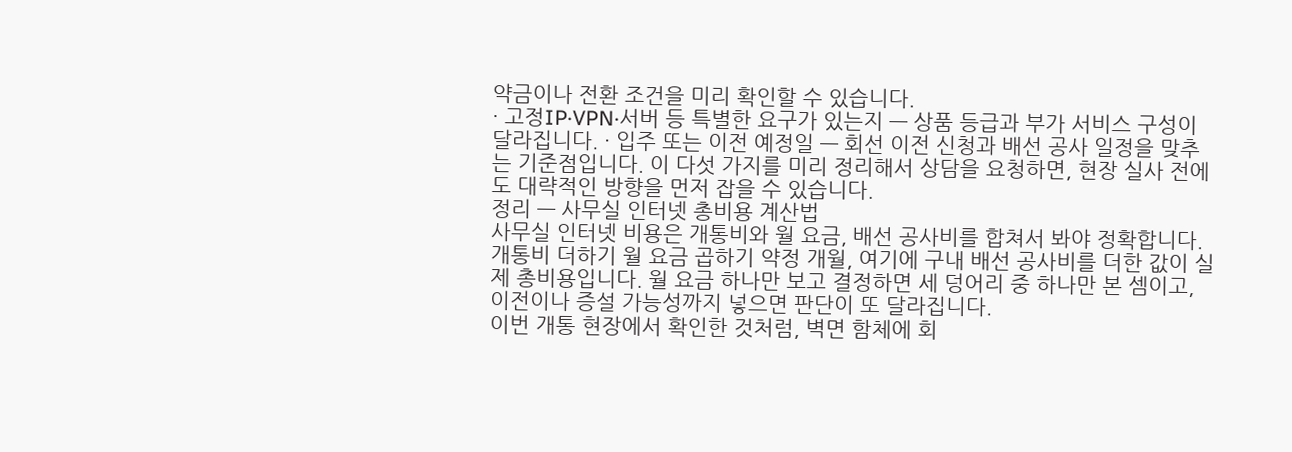약금이나 전환 조건을 미리 확인할 수 있습니다.
· 고정IP·VPN·서버 등 특별한 요구가 있는지 — 상품 등급과 부가 서비스 구성이 달라집니다. · 입주 또는 이전 예정일 — 회선 이전 신청과 배선 공사 일정을 맞추는 기준점입니다. 이 다섯 가지를 미리 정리해서 상담을 요청하면, 현장 실사 전에도 대략적인 방향을 먼저 잡을 수 있습니다.
정리 — 사무실 인터넷 총비용 계산법
사무실 인터넷 비용은 개통비와 월 요금, 배선 공사비를 합쳐서 봐야 정확합니다. 개통비 더하기 월 요금 곱하기 약정 개월, 여기에 구내 배선 공사비를 더한 값이 실제 총비용입니다. 월 요금 하나만 보고 결정하면 세 덩어리 중 하나만 본 셈이고, 이전이나 증설 가능성까지 넣으면 판단이 또 달라집니다.
이번 개통 현장에서 확인한 것처럼, 벽면 함체에 회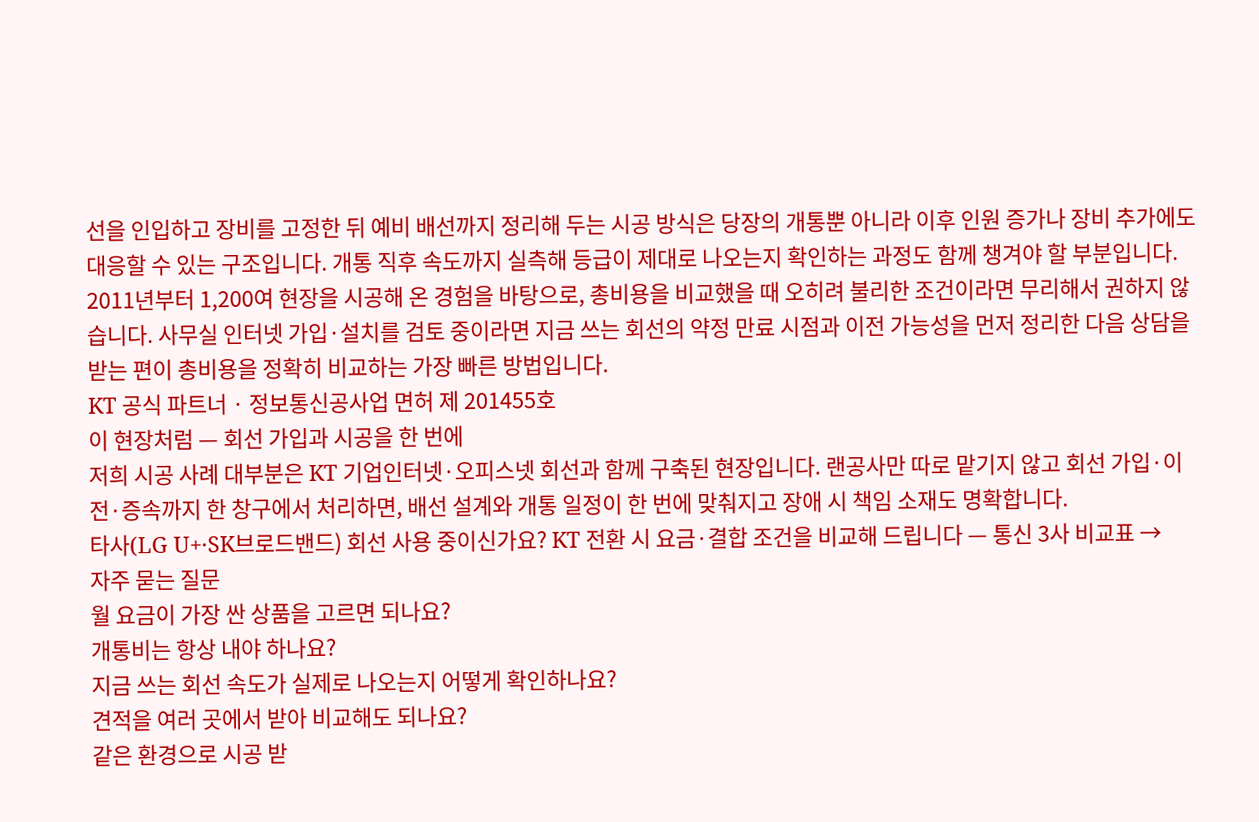선을 인입하고 장비를 고정한 뒤 예비 배선까지 정리해 두는 시공 방식은 당장의 개통뿐 아니라 이후 인원 증가나 장비 추가에도 대응할 수 있는 구조입니다. 개통 직후 속도까지 실측해 등급이 제대로 나오는지 확인하는 과정도 함께 챙겨야 할 부분입니다.
2011년부터 1,200여 현장을 시공해 온 경험을 바탕으로, 총비용을 비교했을 때 오히려 불리한 조건이라면 무리해서 권하지 않습니다. 사무실 인터넷 가입·설치를 검토 중이라면 지금 쓰는 회선의 약정 만료 시점과 이전 가능성을 먼저 정리한 다음 상담을 받는 편이 총비용을 정확히 비교하는 가장 빠른 방법입니다.
KT 공식 파트너 · 정보통신공사업 면허 제 201455호
이 현장처럼 — 회선 가입과 시공을 한 번에
저희 시공 사례 대부분은 KT 기업인터넷·오피스넷 회선과 함께 구축된 현장입니다. 랜공사만 따로 맡기지 않고 회선 가입·이전·증속까지 한 창구에서 처리하면, 배선 설계와 개통 일정이 한 번에 맞춰지고 장애 시 책임 소재도 명확합니다.
타사(LG U+·SK브로드밴드) 회선 사용 중이신가요? KT 전환 시 요금·결합 조건을 비교해 드립니다 — 통신 3사 비교표 →
자주 묻는 질문
월 요금이 가장 싼 상품을 고르면 되나요?
개통비는 항상 내야 하나요?
지금 쓰는 회선 속도가 실제로 나오는지 어떻게 확인하나요?
견적을 여러 곳에서 받아 비교해도 되나요?
같은 환경으로 시공 받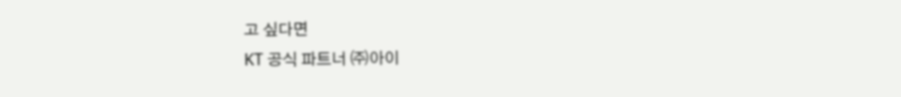고 싶다면
KT 공식 파트너 ㈜아이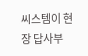씨스템이 현장 답사부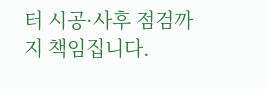터 시공·사후 점검까지 책임집니다.